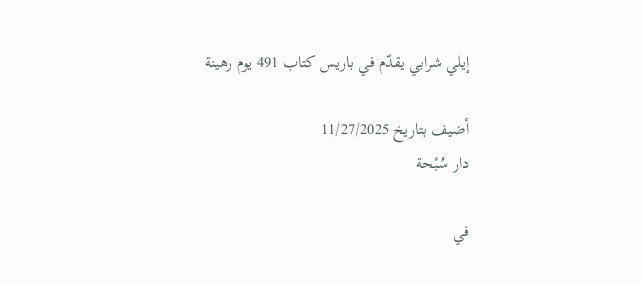إيلي شرابي يقدّم في باريس كتاب 491 يوم رهينة

أضيف بتاريخ 11/27/2025
دار سُبْحة

في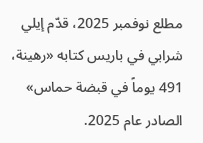مطلع نوفمبر 2025، قدّم إيلي شرابي في باريس كتابه «رهينة، 491 يوماً في قبضة حماس» الصادر عام 2025.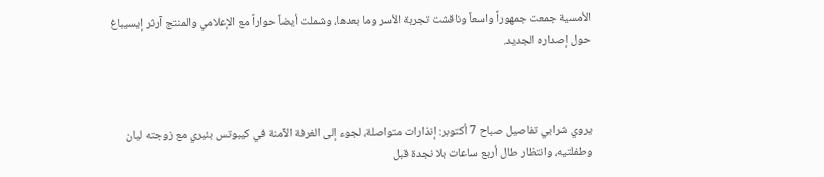الأمسية جمعت جمهوراً واسعاً وناقشت تجربة الأسر وما بعدها، وشملت أيضاً حواراً مع الإعلامي والمنتج آرثر إيسيباغ حول إصداره الجديد.



يروي شرابي تفاصيل صباح 7 أكتوبر: إنذارات متواصلة، لجوء إلى الغرفة الآمنة في كيبوتس بئيري مع زوجته ليان وطفلتيه، وانتظار طال أربع ساعات بلا نجدة قبل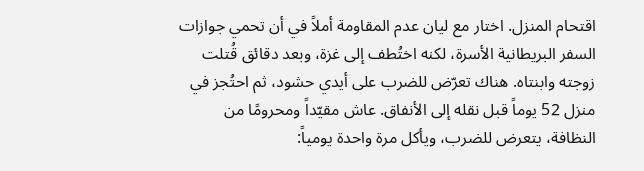اقتحام المنزل. اختار مع ليان عدم المقاومة أملاً في أن تحمي جوازات السفر البريطانية الأسرة، لكنه اختُطف إلى غزة، وبعد دقائق قُتلت زوجته وابنتاه. هناك تعرّض للضرب على أيدي حشود، ثم احتُجز في منزل 52 يوماً قبل نقله إلى الأنفاق. عاش مقيّداً ومحرومًا من النظافة، يتعرض للضرب، ويأكل مرة واحدة يومياً: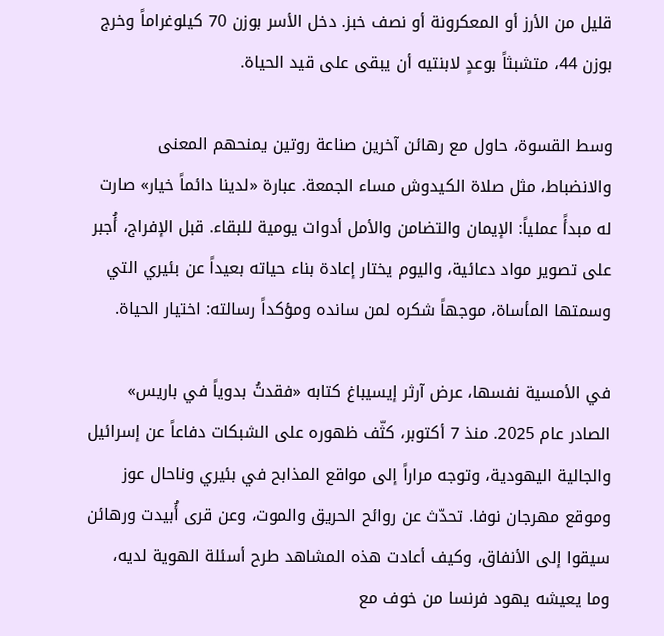قليل من الأرز أو المعكرونة أو نصف خبز. دخل الأسر بوزن 70 كيلوغراماً وخرج بوزن 44، متشبثاً بوعدٍ لابنتيه أن يبقى على قيد الحياة.

وسط القسوة، حاول مع رهائن آخرين صناعة روتين يمنحهم المعنى والانضباط، مثل صلاة الكيدوش مساء الجمعة. عبارة «لدينا دائماً خيار» صارت له مبدأً عملياً: الإيمان والتضامن والأمل أدوات يومية للبقاء. قبل الإفراج، أُجبر على تصوير مواد دعائية، واليوم يختار إعادة بناء حياته بعيداً عن بئيري التي وسمتها المأساة، موجهاً شكره لمن سانده ومؤكداً رسالته: اختيار الحياة.

في الأمسية نفسها، عرض آرثر إيسيباغ كتابه «فقدتُ بدوياً في باريس» الصادر عام 2025. منذ 7 أكتوبر، كثّف ظهوره على الشبكات دفاعاً عن إسرائيل والجالية اليهودية، وتوجه مراراً إلى مواقع المذابح في بئيري وناحال عوز وموقع مهرجان نوفا. تحدّث عن روائح الحريق والموت، وعن قرى أُبيدت ورهائن سيقوا إلى الأنفاق، وكيف أعادت هذه المشاهد طرح أسئلة الهوية لديه، وما يعيشه يهود فرنسا من خوف مع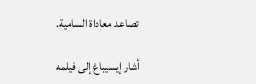تصاعد معاداة السامية.

أشار إيسيباغ إلى فيلمه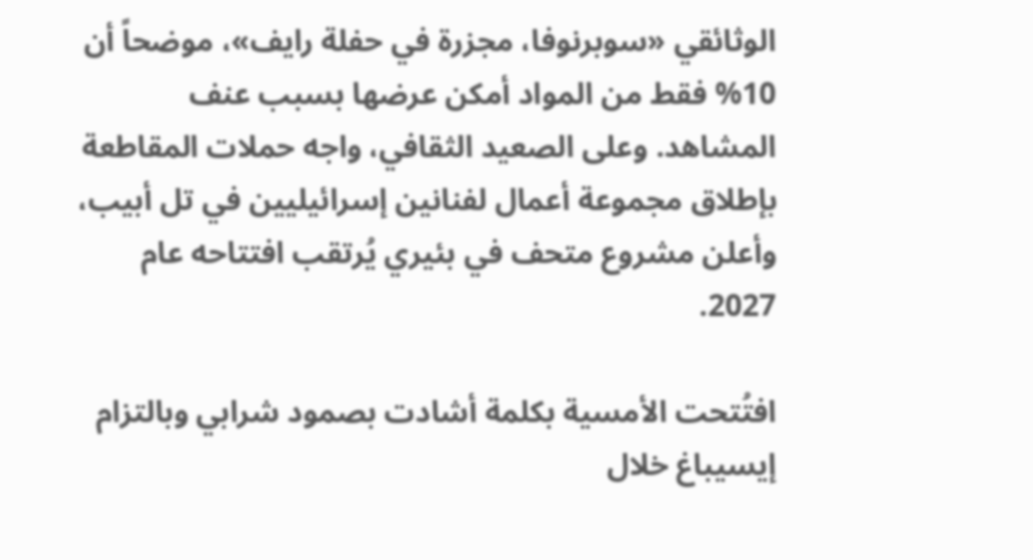الوثائقي «سوبرنوفا، مجزرة في حفلة رايف»، موضحاً أن 10% فقط من المواد أمكن عرضها بسبب عنف المشاهد. وعلى الصعيد الثقافي، واجه حملات المقاطعة بإطلاق مجموعة أعمال لفنانين إسرائيليين في تل أبيب، وأعلن مشروع متحف في بئيري يُرتقب افتتاحه عام 2027.

افتُتحت الأمسية بكلمة أشادت بصمود شرابي وبالتزام إيسيباغ خلال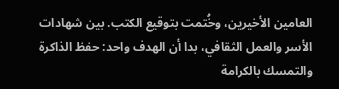العامين الأخيرين، وخُتمت بتوقيع الكتب. بين شهادات الأسر والعمل الثقافي، بدا أن الهدف واحد: حفظ الذاكرة والتمسك بالكرامة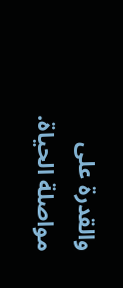والقدرة على مواصلة الحياة.